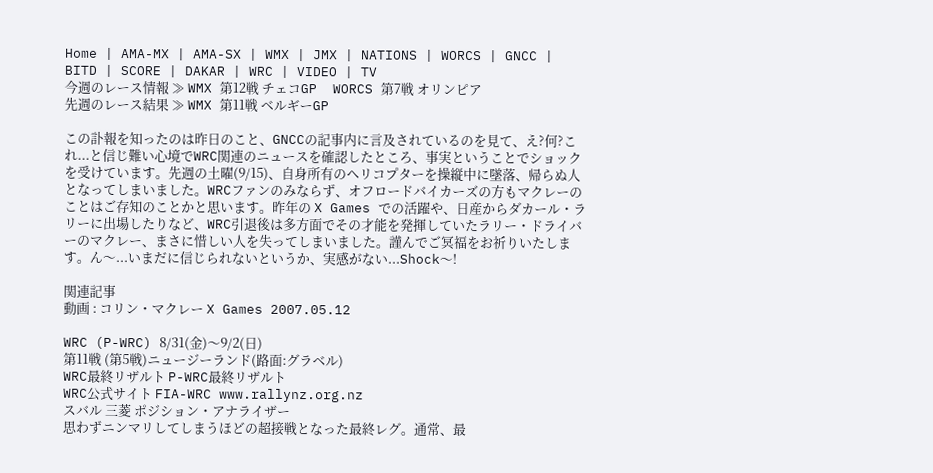Home | AMA-MX | AMA-SX | WMX | JMX | NATIONS | WORCS | GNCC | BITD | SCORE | DAKAR | WRC | VIDEO | TV
今週のレース情報 ≫ WMX 第12戦 チェコGP  WORCS 第7戦 オリンピア
先週のレース結果 ≫ WMX 第11戦 ベルギーGP

この訃報を知ったのは昨日のこと、GNCCの記事内に言及されているのを見て、え?何?これ...と信じ難い心境でWRC関連のニュースを確認したところ、事実ということでショックを受けています。先週の土曜(9/15)、自身所有のヘリコプターを操縦中に墜落、帰らぬ人となってしまいました。WRCファンのみならず、オフロードバイカーズの方もマクレーのことはご存知のことかと思います。昨年の X Games での活躍や、日産からダカール・ラリーに出場したりなど、WRC引退後は多方面でその才能を発揮していたラリー・ドライバーのマクレー、まさに惜しい人を失ってしまいました。謹んでご冥福をお祈りいたします。ん〜...いまだに信じられないというか、実感がない...Shock〜!

関連記事
動画 : コリン・マクレー X Games 2007.05.12

WRC (P-WRC) 8/31(金)〜9/2(日)
第11戦 (第5戦)ニュージーランド(路面:グラベル)
WRC最終リザルト P-WRC最終リザルト
WRC公式サイト FIA-WRC www.rallynz.org.nz
スバル 三菱 ポジション・アナライザー
思わずニンマリしてしまうほどの超接戦となった最終レグ。通常、最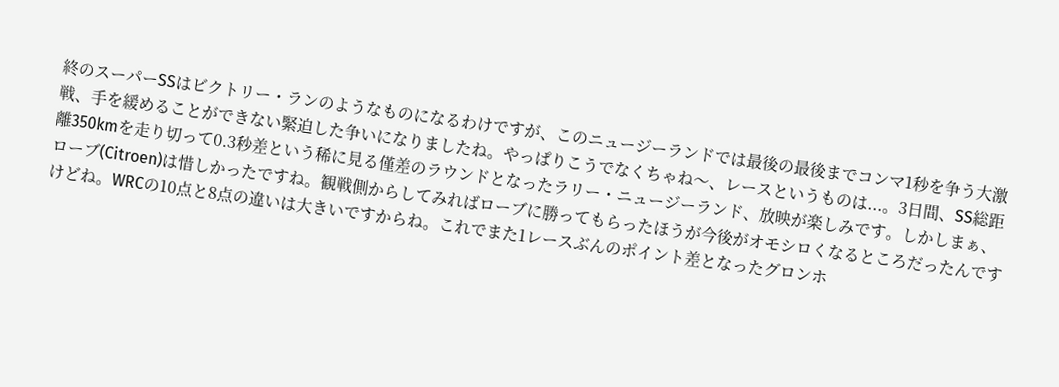終のスーパーSSはビクトリー・ランのようなものになるわけですが、このニュージーランドでは最後の最後までコンマ1秒を争う大激戦、手を緩めることができない緊迫した争いになりましたね。やっぱりこうでなくちゃね〜、レースというものは...。3日間、SS総距離350kmを走り切って0.3秒差という稀に見る僅差のラウンドとなったラリー・ニュージーランド、放映が楽しみです。しかしまぁ、ローブ(Citroen)は惜しかったですね。観戦側からしてみればローブに勝ってもらったほうが今後がオモシロくなるところだったんですけどね。WRCの10点と8点の違いは大きいですからね。これでまた1レースぶんのポイント差となったグロンホ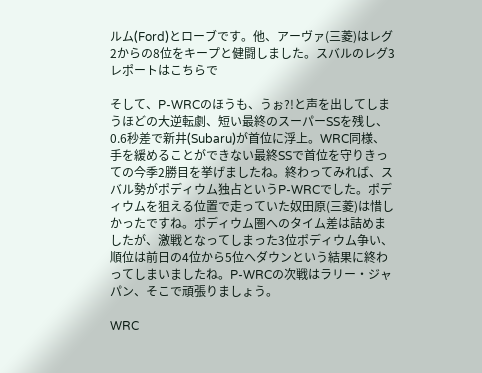ルム(Ford)とローブです。他、アーヴァ(三菱)はレグ2からの8位をキープと健闘しました。スバルのレグ3レポートはこちらで

そして、P-WRCのほうも、うぉ?!と声を出してしまうほどの大逆転劇、短い最終のスーパーSSを残し、0.6秒差で新井(Subaru)が首位に浮上。WRC同様、手を緩めることができない最終SSで首位を守りきっての今季2勝目を挙げましたね。終わってみれば、スバル勢がポディウム独占というP-WRCでした。ポディウムを狙える位置で走っていた奴田原(三菱)は惜しかったですね。ポディウム圏へのタイム差は詰めましたが、激戦となってしまった3位ポディウム争い、順位は前日の4位から5位へダウンという結果に終わってしまいましたね。P-WRCの次戦はラリー・ジャパン、そこで頑張りましょう。

WRC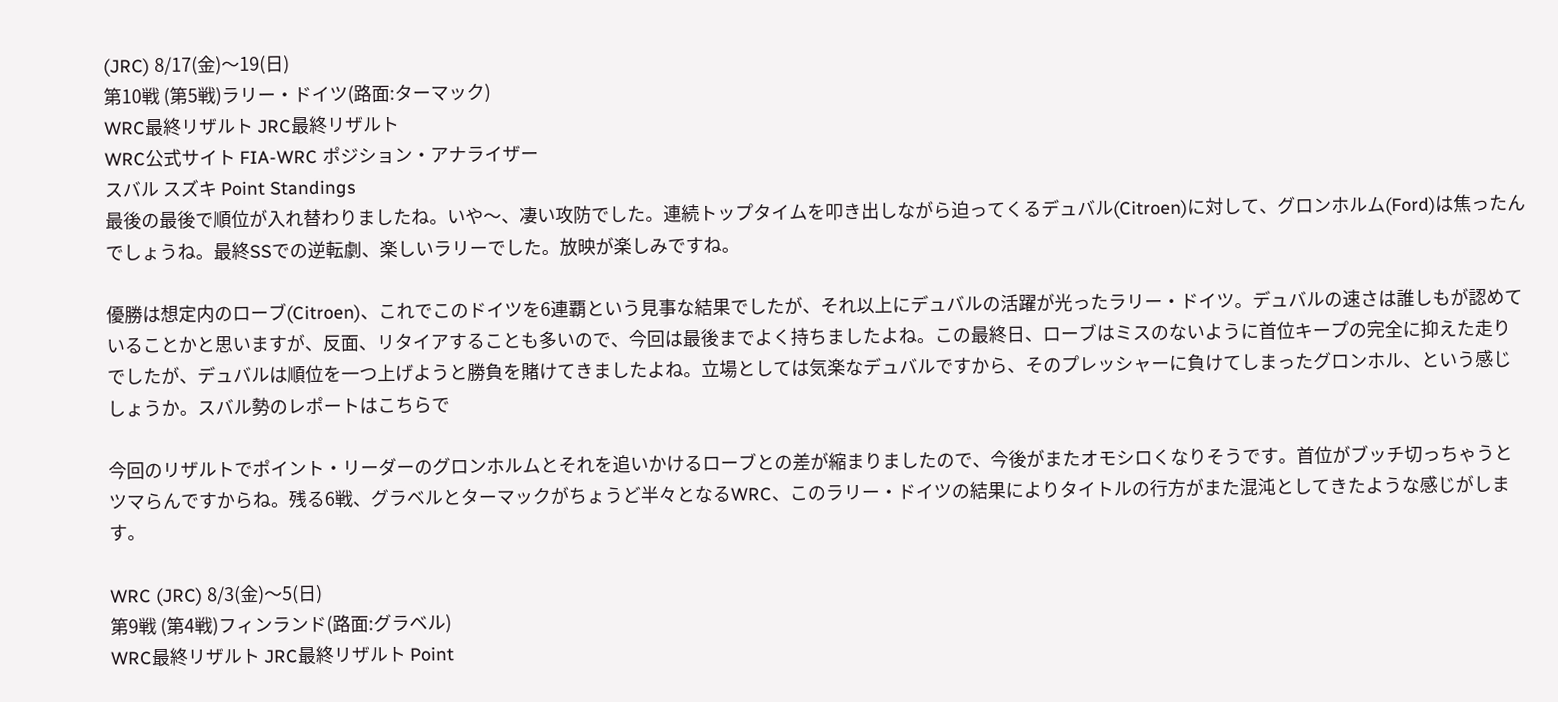(JRC) 8/17(金)〜19(日)
第10戦 (第5戦)ラリー・ドイツ(路面:ターマック)
WRC最終リザルト JRC最終リザルト
WRC公式サイト FIA-WRC ポジション・アナライザー
スバル スズキ Point Standings
最後の最後で順位が入れ替わりましたね。いや〜、凄い攻防でした。連続トップタイムを叩き出しながら迫ってくるデュバル(Citroen)に対して、グロンホルム(Ford)は焦ったんでしょうね。最終SSでの逆転劇、楽しいラリーでした。放映が楽しみですね。

優勝は想定内のローブ(Citroen)、これでこのドイツを6連覇という見事な結果でしたが、それ以上にデュバルの活躍が光ったラリー・ドイツ。デュバルの速さは誰しもが認めていることかと思いますが、反面、リタイアすることも多いので、今回は最後までよく持ちましたよね。この最終日、ローブはミスのないように首位キープの完全に抑えた走りでしたが、デュバルは順位を一つ上げようと勝負を賭けてきましたよね。立場としては気楽なデュバルですから、そのプレッシャーに負けてしまったグロンホル、という感じしょうか。スバル勢のレポートはこちらで

今回のリザルトでポイント・リーダーのグロンホルムとそれを追いかけるローブとの差が縮まりましたので、今後がまたオモシロくなりそうです。首位がブッチ切っちゃうとツマらんですからね。残る6戦、グラベルとターマックがちょうど半々となるWRC、このラリー・ドイツの結果によりタイトルの行方がまた混沌としてきたような感じがします。

WRC (JRC) 8/3(金)〜5(日)
第9戦 (第4戦)フィンランド(路面:グラベル)
WRC最終リザルト JRC最終リザルト Point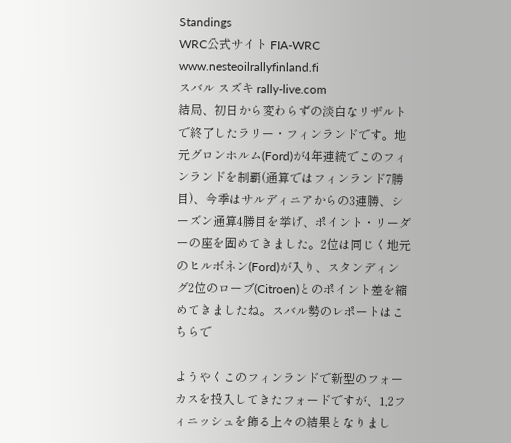Standings
WRC公式サイト FIA-WRC www.nesteoilrallyfinland.fi
スバル スズキ rally-live.com
結局、初日から変わらずの淡白なリザルトで終了したラリー・フィンランドです。地元グロンホルム(Ford)が4年連続でこのフィンランドを制覇(通算ではフィンランド7勝目)、今季はサルディニアからの3連勝、シーズン通算4勝目を挙げ、ポイント・リーダーの座を固めてきました。2位は同じく地元のヒルボネン(Ford)が入り、スタンディング2位のローブ(Citroen)とのポイント差を縮めてきましたね。スバル勢のレポートはこちらで

ようやくこのフィンランドで新型のフォーカスを投入してきたフォードですが、1,2フィニッシュを飾る上々の結果となりまし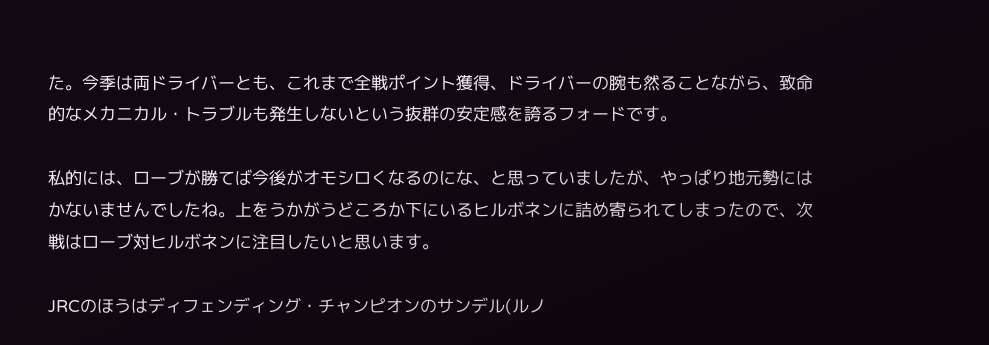た。今季は両ドライバーとも、これまで全戦ポイント獲得、ドライバーの腕も然ることながら、致命的なメカニカル・トラブルも発生しないという抜群の安定感を誇るフォードです。

私的には、ローブが勝てば今後がオモシロくなるのにな、と思っていましたが、やっぱり地元勢にはかないませんでしたね。上をうかがうどころか下にいるヒルボネンに詰め寄られてしまったので、次戦はローブ対ヒルボネンに注目したいと思います。

JRCのほうはディフェンディング・チャンピオンのサンデル(ルノ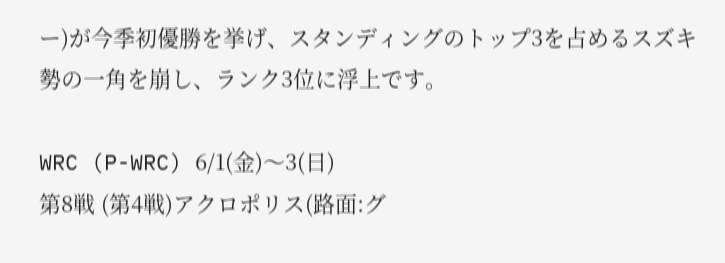ー)が今季初優勝を挙げ、スタンディングのトップ3を占めるスズキ勢の一角を崩し、ランク3位に浮上です。

WRC (P-WRC) 6/1(金)〜3(日)
第8戦 (第4戦)アクロポリス(路面:グ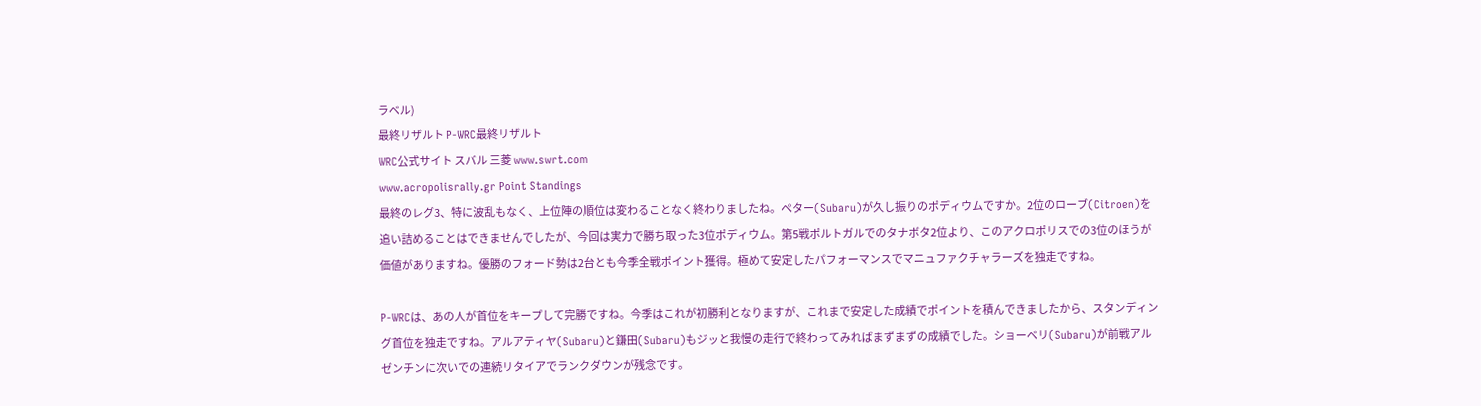ラベル)
最終リザルト P-WRC最終リザルト
WRC公式サイト スバル 三菱 www.swrt.com
www.acropolisrally.gr Point Standings
最終のレグ3、特に波乱もなく、上位陣の順位は変わることなく終わりましたね。ペター(Subaru)が久し振りのポディウムですか。2位のローブ(Citroen)を追い詰めることはできませんでしたが、今回は実力で勝ち取った3位ポディウム。第5戦ポルトガルでのタナボタ2位より、このアクロポリスでの3位のほうが価値がありますね。優勝のフォード勢は2台とも今季全戦ポイント獲得。極めて安定したパフォーマンスでマニュファクチャラーズを独走ですね。

P-WRCは、あの人が首位をキープして完勝ですね。今季はこれが初勝利となりますが、これまで安定した成績でポイントを積んできましたから、スタンディング首位を独走ですね。アルアティヤ(Subaru)と鎌田(Subaru)もジッと我慢の走行で終わってみればまずまずの成績でした。ショーベリ(Subaru)が前戦アルゼンチンに次いでの連続リタイアでランクダウンが残念です。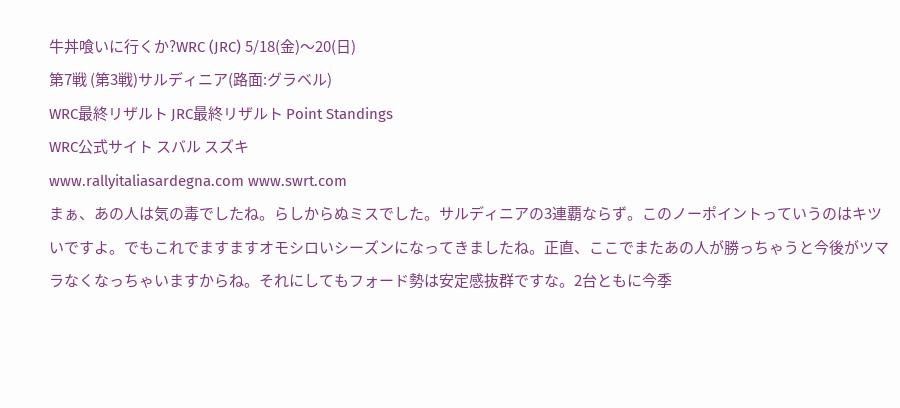牛丼喰いに行くか?WRC (JRC) 5/18(金)〜20(日)
第7戦 (第3戦)サルディニア(路面:グラベル)
WRC最終リザルト JRC最終リザルト Point Standings
WRC公式サイト スバル スズキ
www.rallyitaliasardegna.com www.swrt.com
まぁ、あの人は気の毒でしたね。らしからぬミスでした。サルディニアの3連覇ならず。このノーポイントっていうのはキツいですよ。でもこれでますますオモシロいシーズンになってきましたね。正直、ここでまたあの人が勝っちゃうと今後がツマラなくなっちゃいますからね。それにしてもフォード勢は安定感抜群ですな。2台ともに今季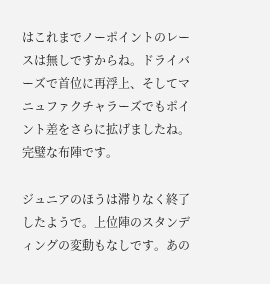はこれまでノーポイントのレースは無しですからね。ドライバーズで首位に再浮上、そしてマニュファクチャラーズでもポイント差をさらに拡げましたね。完璧な布陣です。

ジュニアのほうは滞りなく終了したようで。上位陣のスタンディングの変動もなしです。あの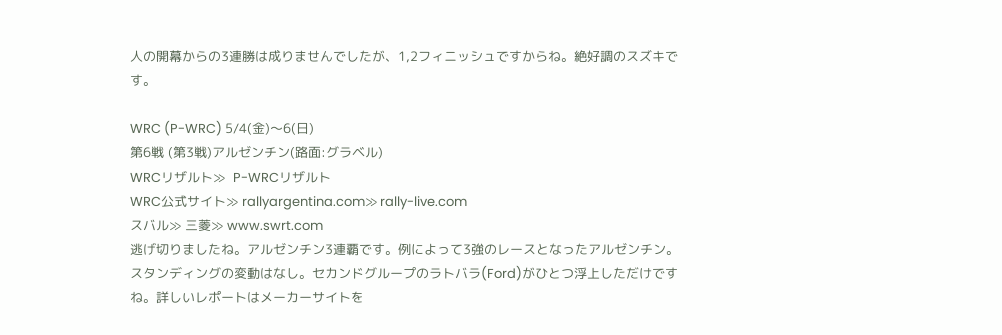人の開幕からの3連勝は成りませんでしたが、1,2フィニッシュですからね。絶好調のスズキです。

WRC (P-WRC) 5/4(金)〜6(日)
第6戦 (第3戦)アルゼンチン(路面:グラベル)
WRCリザルト≫  P-WRCリザルト
WRC公式サイト≫ rallyargentina.com≫ rally-live.com
スバル≫ 三菱≫ www.swrt.com
逃げ切りましたね。アルゼンチン3連覇です。例によって3強のレースとなったアルゼンチン。スタンディングの変動はなし。セカンドグループのラトバラ(Ford)がひとつ浮上しただけですね。詳しいレポートはメーカーサイトを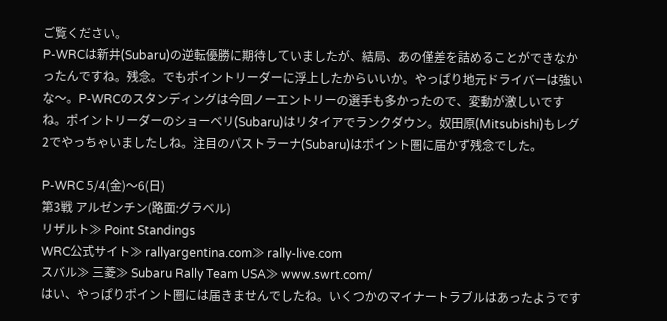ご覧ください。
P-WRCは新井(Subaru)の逆転優勝に期待していましたが、結局、あの僅差を詰めることができなかったんですね。残念。でもポイントリーダーに浮上したからいいか。やっぱり地元ドライバーは強いな〜。P-WRCのスタンディングは今回ノーエントリーの選手も多かったので、変動が激しいですね。ポイントリーダーのショーベリ(Subaru)はリタイアでランクダウン。奴田原(Mitsubishi)もレグ2でやっちゃいましたしね。注目のパストラーナ(Subaru)はポイント圏に届かず残念でした。

P-WRC 5/4(金)〜6(日)
第3戦 アルゼンチン(路面:グラベル)
リザルト≫ Point Standings
WRC公式サイト≫ rallyargentina.com≫ rally-live.com
スバル≫ 三菱≫ Subaru Rally Team USA≫ www.swrt.com/
はい、やっぱりポイント圏には届きませんでしたね。いくつかのマイナートラブルはあったようです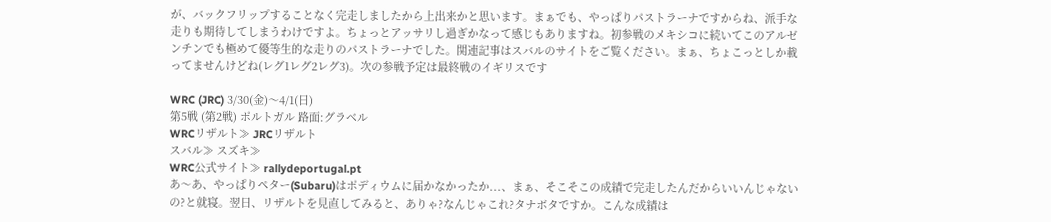が、バックフリップすることなく完走しましたから上出来かと思います。まぁでも、やっぱりパストラーナですからね、派手な走りも期待してしまうわけですよ。ちょっとアッサリし過ぎかなって感じもありますね。初参戦のメキシコに続いてこのアルゼンチンでも極めて優等生的な走りのパストラーナでした。関連記事はスバルのサイトをご覧ください。まぁ、ちょこっとしか載ってませんけどね(レグ1レグ2レグ3)。次の参戦予定は最終戦のイギリスです

WRC (JRC) 3/30(金)〜4/1(日)
第5戦 (第2戦) ポルトガル 路面:グラベル
WRCリザルト≫ JRCリザルト
スバル≫ スズキ≫
WRC公式サイト≫ rallydeportugal.pt
あ〜あ、やっぱりペター(Subaru)はポディウムに届かなかったか...、まぁ、そこそこの成績で完走したんだからいいんじゃないの?と就寝。翌日、リザルトを見直してみると、ありゃ?なんじゃこれ?タナボタですか。こんな成績は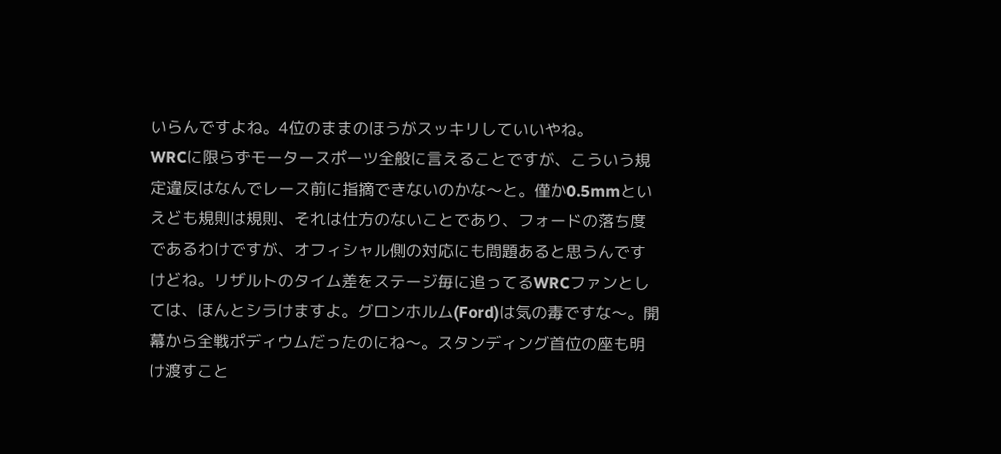いらんですよね。4位のままのほうがスッキリしていいやね。
WRCに限らずモータースポーツ全般に言えることですが、こういう規定違反はなんでレース前に指摘できないのかな〜と。僅か0.5mmといえども規則は規則、それは仕方のないことであり、フォードの落ち度であるわけですが、オフィシャル側の対応にも問題あると思うんですけどね。リザルトのタイム差をステージ毎に追ってるWRCファンとしては、ほんとシラけますよ。グロンホルム(Ford)は気の毒ですな〜。開幕から全戦ポディウムだったのにね〜。スタンディング首位の座も明け渡すこと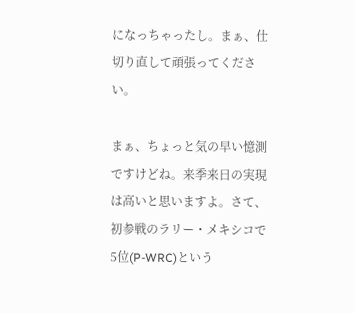になっちゃったし。まぁ、仕切り直して頑張ってください。

まぁ、ちょっと気の早い憶測ですけどね。来季来日の実現は高いと思いますよ。さて、初参戦のラリー・メキシコで5位(P-WRC)という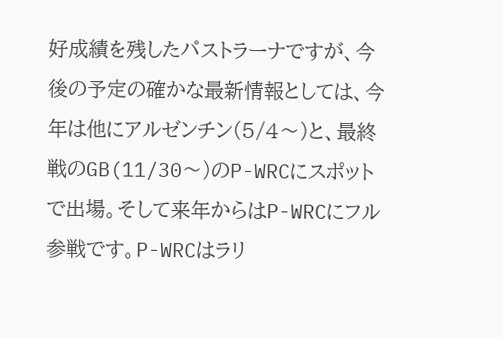好成績を残したパストラーナですが、今後の予定の確かな最新情報としては、今年は他にアルゼンチン(5/4〜)と、最終戦のGB(11/30〜)のP-WRCにスポットで出場。そして来年からはP-WRCにフル参戦です。P-WRCはラリ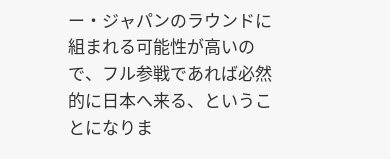ー・ジャパンのラウンドに組まれる可能性が高いので、フル参戦であれば必然的に日本へ来る、ということになりま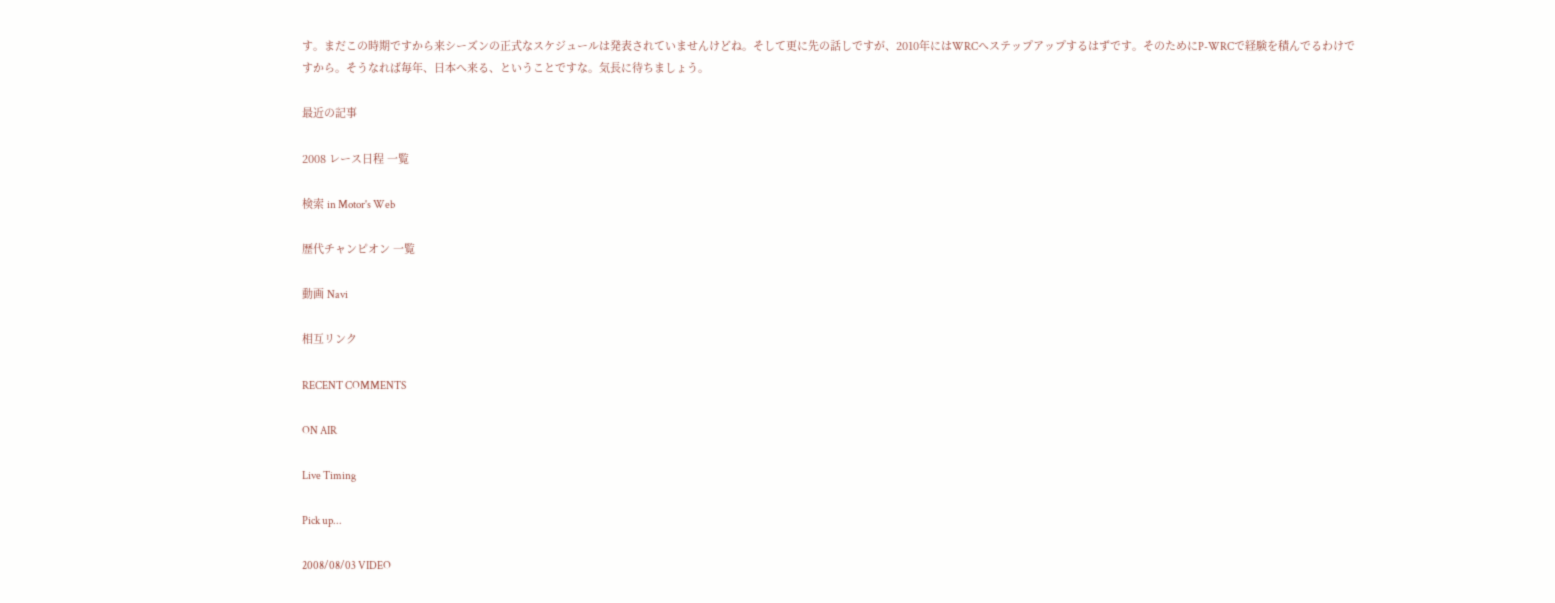す。まだこの時期ですから来シーズンの正式なスケジュールは発表されていませんけどね。そして更に先の話しですが、2010年にはWRCへステップアップするはずです。そのためにP-WRCで経験を積んでるわけですから。そうなれば毎年、日本へ来る、ということですな。気長に待ちましょう。

最近の記事

2008 レース日程 一覧

検索 in Motor's Web

歴代チャンピオン 一覧

動画 Navi

相互リンク

RECENT COMMENTS

ON AIR

Live Timing

Pick up...

2008/08/03 VIDEO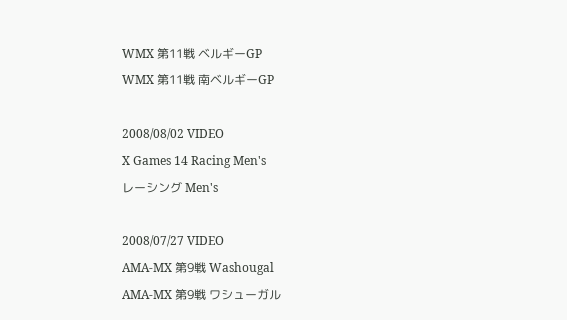WMX 第11戦 ベルギーGP
WMX 第11戦 南ベルギーGP

2008/08/02 VIDEO
X Games 14 Racing Men's
レーシング Men's

2008/07/27 VIDEO
AMA-MX 第9戦 Washougal
AMA-MX 第9戦 ワシューガル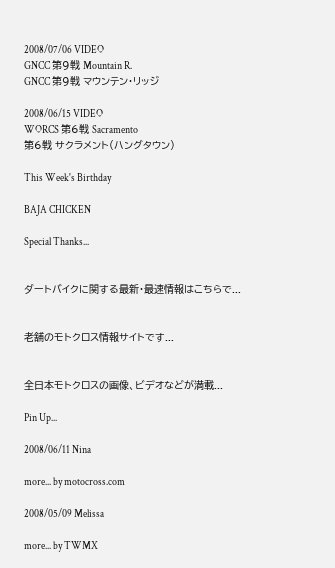2008/07/06 VIDEO
GNCC 第9戦 Mountain R.
GNCC 第9戦 マウンテン・リッジ

2008/06/15 VIDEO
WORCS 第6戦 Sacramento
第6戦 サクラメント(ハングタウン)

This Week's Birthday

BAJA CHICKEN

Special Thanks...


ダートバイクに関する最新・最速情報はこちらで...


老舗のモトクロス情報サイトです...


全日本モトクロスの画像、ビデオなどが満載...

Pin Up...

2008/06/11 Nina

more... by motocross.com

2008/05/09 Melissa

more... by TWMX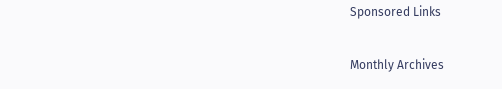Sponsored Links

Monthly Archives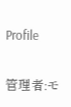Profile

管理者:モ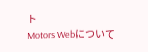ト
Motors Webについて